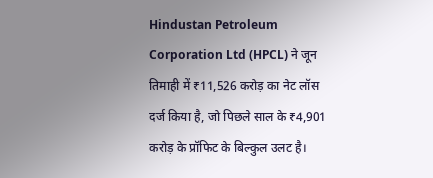Hindustan Petroleum Corporation Ltd (HPCL) ने जून तिमाही में ₹11,526 करोड़ का नेट लॉस दर्ज किया है, जो पिछले साल के ₹4,901 करोड़ के प्रॉफिट के बिल्कुल उलट है।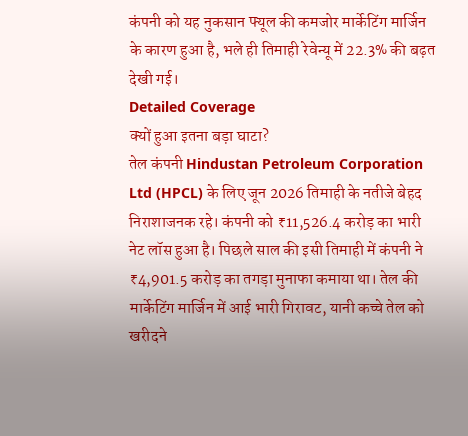कंपनी को यह नुकसान फ्यूल की कमजोर मार्केटिंग मार्जिन के कारण हुआ है, भले ही तिमाही रेवेन्यू में 22.3% की बढ़त देखी गई।
Detailed Coverage
क्यों हुआ इतना बड़ा घाटा?
तेल कंपनी Hindustan Petroleum Corporation Ltd (HPCL) के लिए जून 2026 तिमाही के नतीजे बेहद निराशाजनक रहे। कंपनी को ₹11,526.4 करोड़ का भारी नेट लॉस हुआ है। पिछले साल की इसी तिमाही में कंपनी ने ₹4,901.5 करोड़ का तगड़ा मुनाफा कमाया था। तेल की मार्केटिंग मार्जिन में आई भारी गिरावट, यानी कच्चे तेल को खरीदने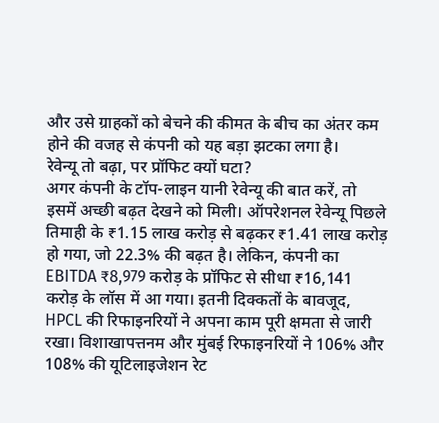और उसे ग्राहकों को बेचने की कीमत के बीच का अंतर कम होने की वजह से कंपनी को यह बड़ा झटका लगा है।
रेवेन्यू तो बढ़ा, पर प्रॉफिट क्यों घटा?
अगर कंपनी के टॉप-लाइन यानी रेवेन्यू की बात करें, तो इसमें अच्छी बढ़त देखने को मिली। ऑपरेशनल रेवेन्यू पिछले तिमाही के ₹1.15 लाख करोड़ से बढ़कर ₹1.41 लाख करोड़ हो गया, जो 22.3% की बढ़त है। लेकिन, कंपनी का EBITDA ₹8,979 करोड़ के प्रॉफिट से सीधा ₹16,141 करोड़ के लॉस में आ गया। इतनी दिक्कतों के बावजूद, HPCL की रिफाइनरियों ने अपना काम पूरी क्षमता से जारी रखा। विशाखापत्तनम और मुंबई रिफाइनरियों ने 106% और 108% की यूटिलाइजेशन रेट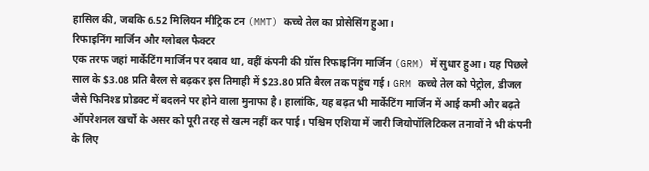हासिल की, जबकि 6.52 मिलियन मीट्रिक टन (MMT) कच्चे तेल का प्रोसेसिंग हुआ।
रिफाइनिंग मार्जिन और ग्लोबल फैक्टर
एक तरफ जहां मार्केटिंग मार्जिन पर दबाव था, वहीं कंपनी की ग्रॉस रिफाइनिंग मार्जिन (GRM) में सुधार हुआ। यह पिछले साल के $3.08 प्रति बैरल से बढ़कर इस तिमाही में $23.80 प्रति बैरल तक पहुंच गई। GRM कच्चे तेल को पेट्रोल, डीजल जैसे फिनिश्ड प्रोडक्ट में बदलने पर होने वाला मुनाफा है। हालांकि, यह बढ़त भी मार्केटिंग मार्जिन में आई कमी और बढ़ते ऑपरेशनल खर्चों के असर को पूरी तरह से खत्म नहीं कर पाई। पश्चिम एशिया में जारी जियोपॉलिटिकल तनावों ने भी कंपनी के लिए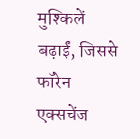मुश्किलें बढ़ाईं, जिससे फॉरेन एक्सचेंज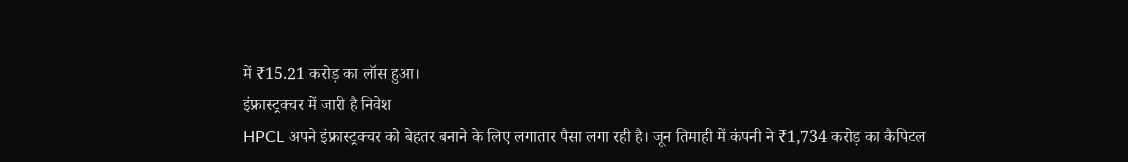में ₹15.21 करोड़ का लॉस हुआ।
इंफ्रास्ट्रक्चर में जारी है निवेश
HPCL अपने इंफ्रास्ट्रक्चर को बेहतर बनाने के लिए लगातार पैसा लगा रही है। जून तिमाही में कंपनी ने ₹1,734 करोड़ का कैपिटल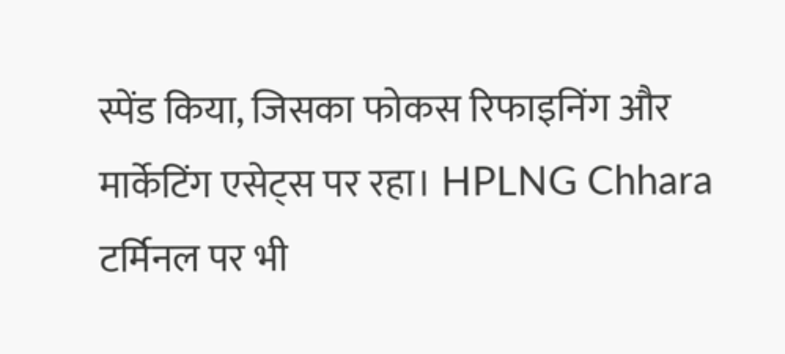स्पेंड किया, जिसका फोकस रिफाइनिंग और मार्केटिंग एसेट्स पर रहा। HPLNG Chhara टर्मिनल पर भी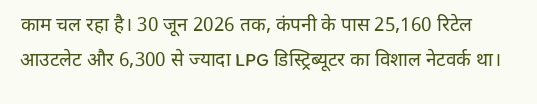काम चल रहा है। 30 जून 2026 तक, कंपनी के पास 25,160 रिटेल आउटलेट और 6,300 से ज्यादा LPG डिस्ट्रिब्यूटर का विशाल नेटवर्क था।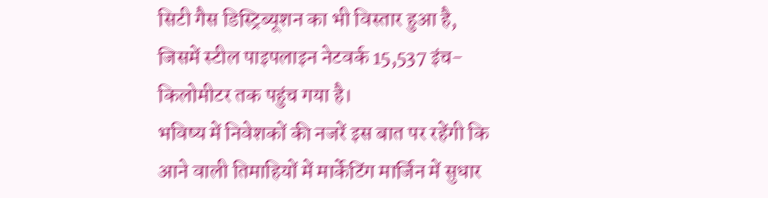सिटी गैस डिस्ट्रिब्यूशन का भी विस्तार हुआ है, जिसमें स्टील पाइपलाइन नेटवर्क 15,537 इंच-किलोमीटर तक पहुंच गया है।
भविष्य में निवेशकों की नजरें इस बात पर रहेंगी कि आने वाली तिमाहियों में मार्केटिंग मार्जिन में सुधार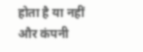होता है या नहीं और कंपनी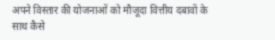अपने विस्तार की योजनाओं को मौजूदा वित्तीय दबावों के साथ कैसे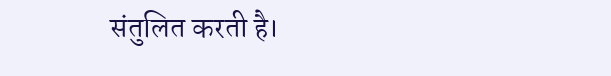संतुलित करती है।